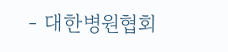- 대한병원협회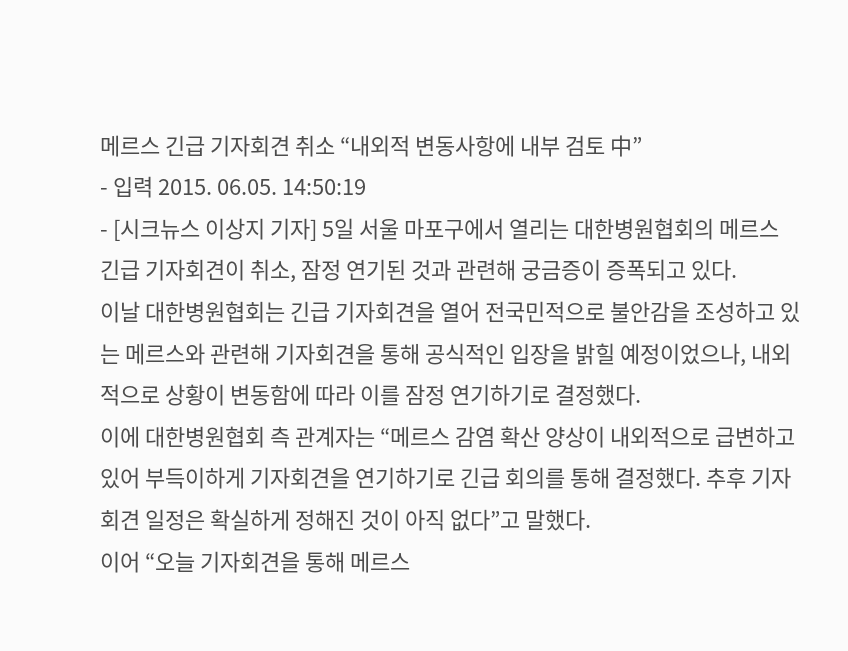메르스 긴급 기자회견 취소 “내외적 변동사항에 내부 검토 中”
- 입력 2015. 06.05. 14:50:19
- [시크뉴스 이상지 기자] 5일 서울 마포구에서 열리는 대한병원협회의 메르스 긴급 기자회견이 취소, 잠정 연기된 것과 관련해 궁금증이 증폭되고 있다.
이날 대한병원협회는 긴급 기자회견을 열어 전국민적으로 불안감을 조성하고 있는 메르스와 관련해 기자회견을 통해 공식적인 입장을 밝힐 예정이었으나, 내외적으로 상황이 변동함에 따라 이를 잠정 연기하기로 결정했다.
이에 대한병원협회 측 관계자는 “메르스 감염 확산 양상이 내외적으로 급변하고 있어 부득이하게 기자회견을 연기하기로 긴급 회의를 통해 결정했다. 추후 기자회견 일정은 확실하게 정해진 것이 아직 없다”고 말했다.
이어 “오늘 기자회견을 통해 메르스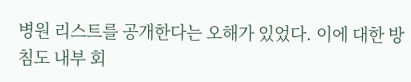병원 리스트를 공개한다는 오해가 있었다. 이에 대한 방침도 내부 회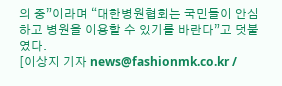의 중”이라며 “대한병원협회는 국민들이 안심하고 병원을 이용할 수 있기를 바란다”고 덧붙였다.
[이상지 기자 news@fashionmk.co.kr /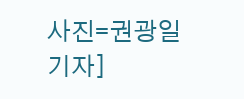사진=권광일 기자]